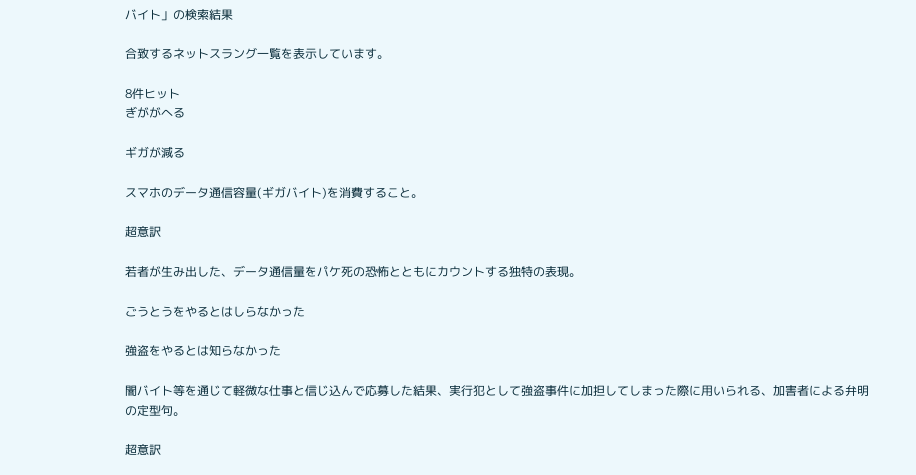バイト」の検索結果

合致するネットスラング一覧を表示しています。

8件ヒット
ぎががへる

ギガが減る

スマホのデータ通信容量(ギガバイト)を消費すること。

超意訳

若者が生み出した、データ通信量をパケ死の恐怖とともにカウントする独特の表現。

ごうとうをやるとはしらなかった

強盗をやるとは知らなかった

闇バイト等を通じて軽微な仕事と信じ込んで応募した結果、実行犯として強盗事件に加担してしまった際に用いられる、加害者による弁明の定型句。

超意訳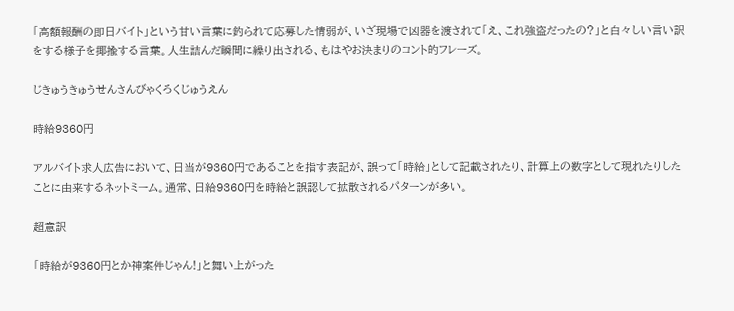「高額報酬の即日バイト」という甘い言葉に釣られて応募した情弱が、いざ現場で凶器を渡されて「え、これ強盗だったの?」と白々しい言い訳をする様子を揶揄する言葉。人生詰んだ瞬間に繰り出される、もはやお決まりのコント的フレーズ。

じきゅうきゅうせんさんびゃくろくじゅうえん

時給9360円

アルバイト求人広告において、日当が9360円であることを指す表記が、誤って「時給」として記載されたり、計算上の数字として現れたりしたことに由来するネットミーム。通常、日給9360円を時給と誤認して拡散されるパターンが多い。

超意訳

「時給が9360円とか神案件じゃん!」と舞い上がった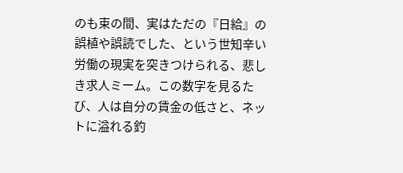のも束の間、実はただの『日給』の誤植や誤読でした、という世知辛い労働の現実を突きつけられる、悲しき求人ミーム。この数字を見るたび、人は自分の賃金の低さと、ネットに溢れる釣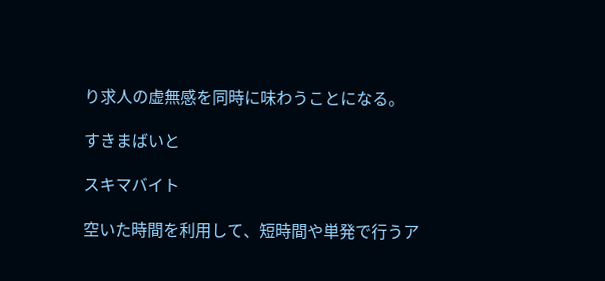り求人の虚無感を同時に味わうことになる。

すきまばいと

スキマバイト

空いた時間を利用して、短時間や単発で行うア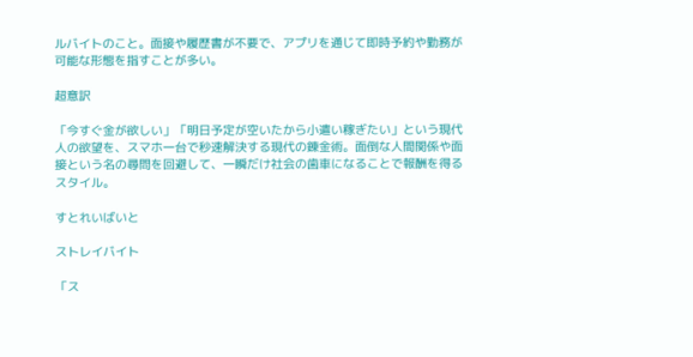ルバイトのこと。面接や履歴書が不要で、アプリを通じて即時予約や勤務が可能な形態を指すことが多い。

超意訳

「今すぐ金が欲しい」「明日予定が空いたから小遣い稼ぎたい」という現代人の欲望を、スマホ一台で秒速解決する現代の錬金術。面倒な人間関係や面接という名の尋問を回避して、一瞬だけ社会の歯車になることで報酬を得るスタイル。

すとれいばいと

ストレイバイト

「ス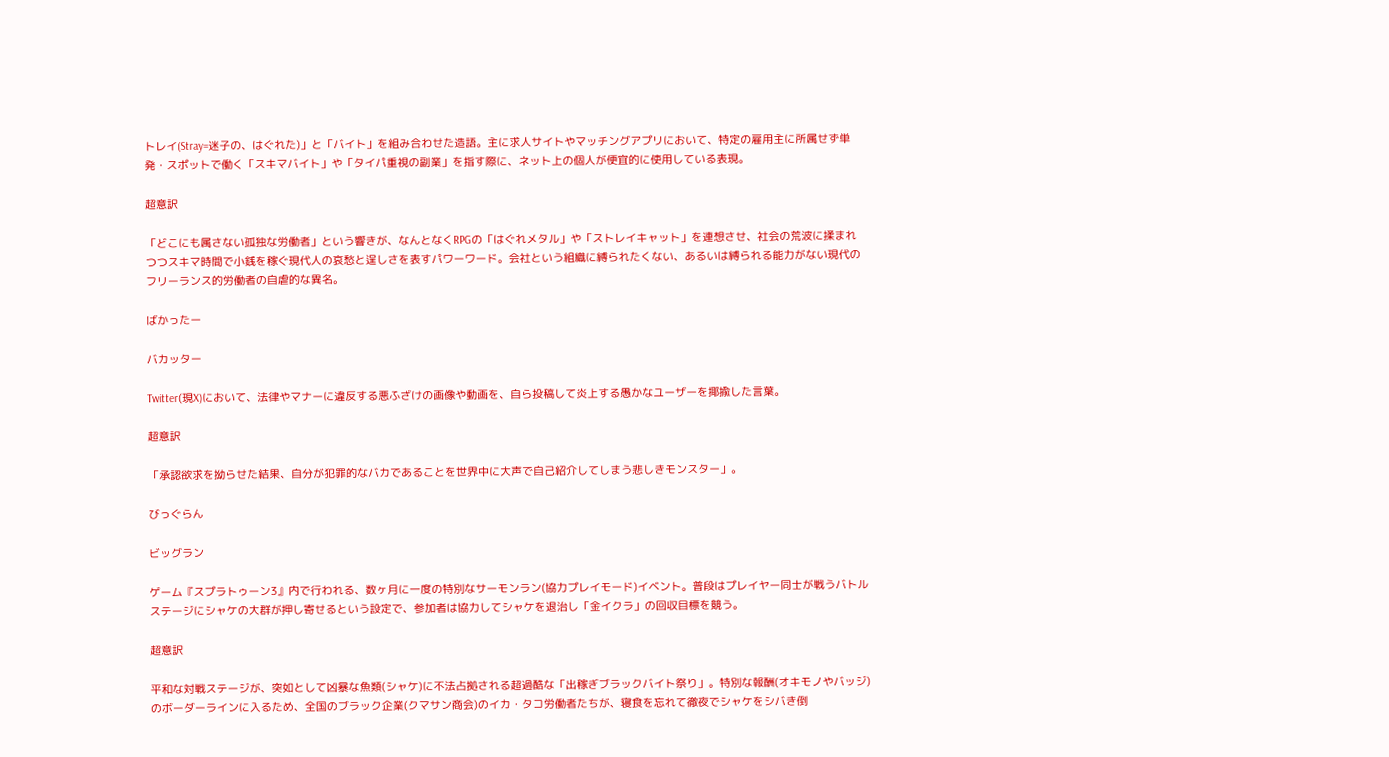トレイ(Stray=迷子の、はぐれた)」と「バイト」を組み合わせた造語。主に求人サイトやマッチングアプリにおいて、特定の雇用主に所属せず単発・スポットで働く「スキマバイト」や「タイパ重視の副業」を指す際に、ネット上の個人が便宜的に使用している表現。

超意訳

「どこにも属さない孤独な労働者」という響きが、なんとなくRPGの「はぐれメタル」や「ストレイキャット」を連想させ、社会の荒波に揉まれつつスキマ時間で小銭を稼ぐ現代人の哀愁と逞しさを表すパワーワード。会社という組織に縛られたくない、あるいは縛られる能力がない現代のフリーランス的労働者の自虐的な異名。

ばかったー

バカッター

Twitter(現X)において、法律やマナーに違反する悪ふざけの画像や動画を、自ら投稿して炎上する愚かなユーザーを揶揄した言葉。

超意訳

「承認欲求を拗らせた結果、自分が犯罪的なバカであることを世界中に大声で自己紹介してしまう悲しきモンスター」。

びっぐらん

ビッグラン

ゲーム『スプラトゥーン3』内で行われる、数ヶ月に一度の特別なサーモンラン(協力プレイモード)イベント。普段はプレイヤー同士が戦うバトルステージにシャケの大群が押し寄せるという設定で、参加者は協力してシャケを退治し「金イクラ」の回収目標を競う。

超意訳

平和な対戦ステージが、突如として凶暴な魚類(シャケ)に不法占拠される超過酷な「出稼ぎブラックバイト祭り」。特別な報酬(オキモノやバッジ)のボーダーラインに入るため、全国のブラック企業(クマサン商会)のイカ・タコ労働者たちが、寝食を忘れて徹夜でシャケをシバき倒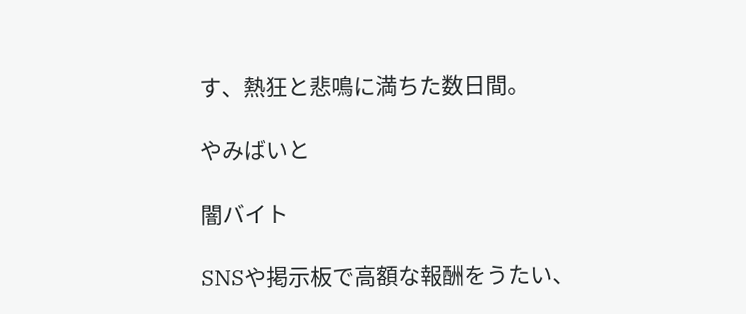す、熱狂と悲鳴に満ちた数日間。

やみばいと

闇バイト

SNSや掲示板で高額な報酬をうたい、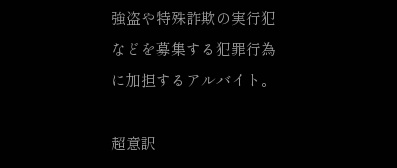強盗や特殊詐欺の実行犯などを募集する犯罪行為に加担するアルバイト。

超意訳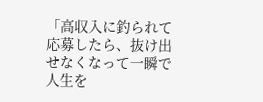「高収入に釣られて応募したら、抜け出せなくなって一瞬で人生を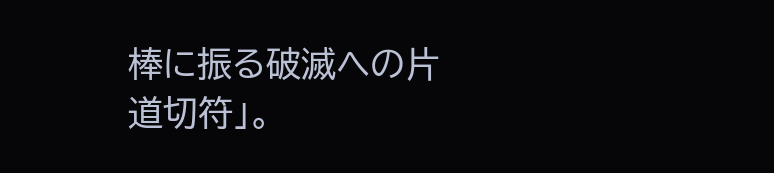棒に振る破滅への片道切符」。